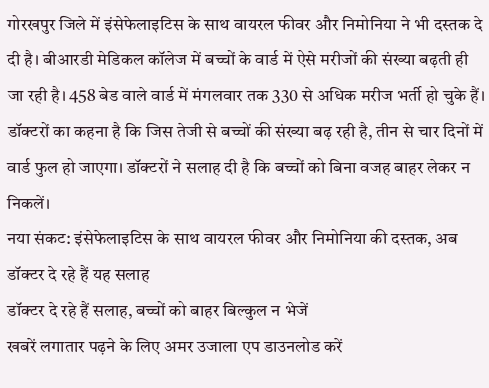गोरखपुर जिले में इंसेफेलाइटिस के साथ वायरल फीवर और निमोनिया ने भी दस्तक दे दी है। बीआरडी मेडिकल कॉलेज में बच्चों के वार्ड में ऐसे मरीजों की संख्या बढ़ती ही जा रही है। 458 बेड वाले वार्ड में मंगलवार तक 330 से अधिक मरीज भर्ती हो चुके हैं। डॉक्टरों का कहना है कि जिस तेजी से बच्चों की संख्या बढ़ रही है, तीन से चार दिनों में वार्ड फुल हो जाएगा। डॉक्टरों ने सलाह दी है कि बच्चों को बिना वजह बाहर लेकर न निकलें।
नया संकट: इंसेफेलाइटिस के साथ वायरल फीवर और निमोनिया की दस्तक, अब डॉक्टर दे रहे हैं यह सलाह
डॉक्टर दे रहे हैं सलाह, बच्चों को बाहर बिल्कुल न भेजें
खबरें लगातार पढ़ने के लिए अमर उजाला एप डाउनलोड करें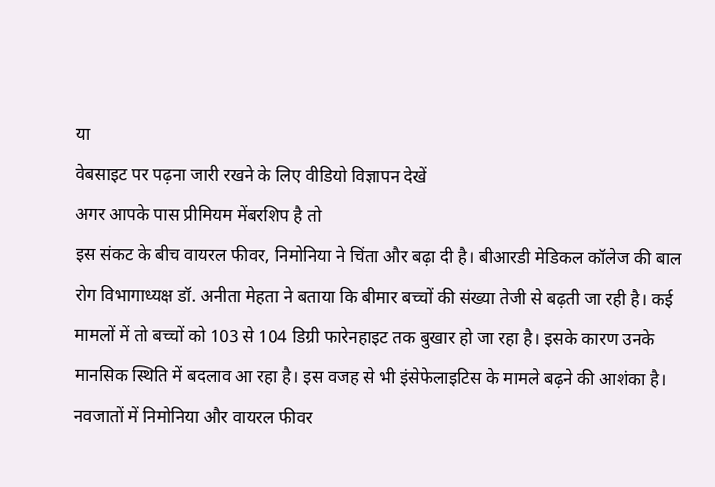या
वेबसाइट पर पढ़ना जारी रखने के लिए वीडियो विज्ञापन देखें
अगर आपके पास प्रीमियम मेंबरशिप है तो
इस संकट के बीच वायरल फीवर, निमोनिया ने चिंता और बढ़ा दी है। बीआरडी मेडिकल कॉलेज की बाल रोग विभागाध्यक्ष डॉ. अनीता मेहता ने बताया कि बीमार बच्चों की संख्या तेजी से बढ़ती जा रही है। कई मामलों में तो बच्चों को 103 से 104 डिग्री फारेनहाइट तक बुखार हो जा रहा है। इसके कारण उनके मानसिक स्थिति में बदलाव आ रहा है। इस वजह से भी इंसेफेलाइटिस के मामले बढ़ने की आशंका है।
नवजातों में निमोनिया और वायरल फीवर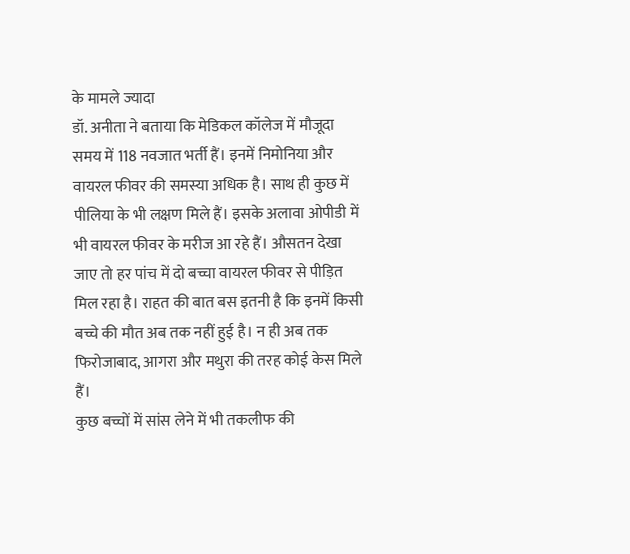के मामले ज्यादा
डॉ. अनीता ने बताया कि मेडिकल कॉलेज में मौजूदा समय में 118 नवजात भर्ती हैं। इनमें निमोनिया और वायरल फीवर की समस्या अधिक है। साथ ही कुछ में पीलिया के भी लक्षण मिले हैं। इसके अलावा ओपीडी में भी वायरल फीवर के मरीज आ रहे हैं। औसतन देखा जाए तो हर पांच में दो बच्चा वायरल फीवर से पीड़ित मिल रहा है। राहत की बात बस इतनी है कि इनमें किसी बच्चे की मौत अब तक नहीं हुई है। न ही अब तक फिरोजाबाद, आगरा और मथुरा की तरह कोई केस मिले हैं।
कुछ बच्चों में सांस लेने में भी तकलीफ की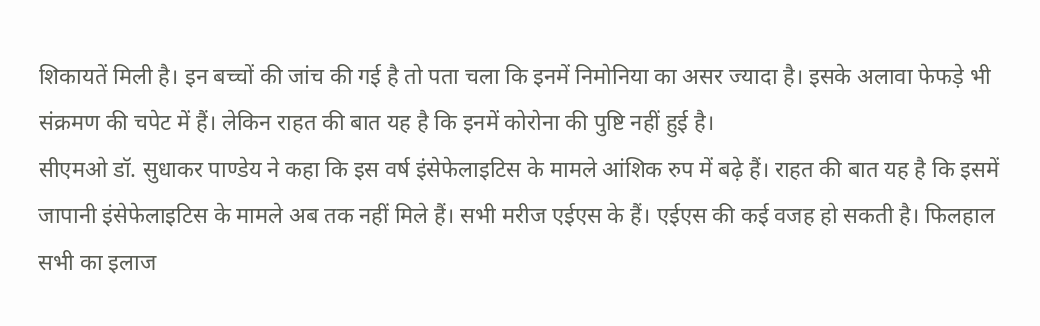शिकायतें मिली है। इन बच्चों की जांच की गई है तो पता चला कि इनमें निमोनिया का असर ज्यादा है। इसके अलावा फेफड़े भी संक्रमण की चपेट में हैं। लेकिन राहत की बात यह है कि इनमें कोरोना की पुष्टि नहीं हुई है।
सीएमओ डॉ. सुधाकर पाण्डेय ने कहा कि इस वर्ष इंसेफेलाइटिस के मामले आंशिक रुप में बढ़े हैं। राहत की बात यह है कि इसमें जापानी इंसेफेलाइटिस के मामले अब तक नहीं मिले हैं। सभी मरीज एईएस के हैं। एईएस की कई वजह हो सकती है। फिलहाल सभी का इलाज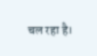चल रहा है।